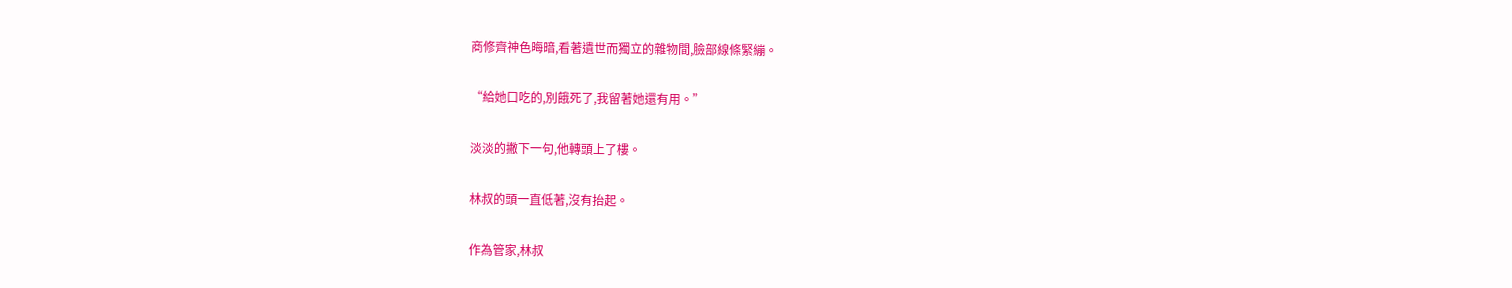商修齊神色晦暗,看著遺世而獨立的雜物間,臉部線條緊繃。

“給她口吃的,別餓死了,我留著她還有用。”

淡淡的撇下一句,他轉頭上了樓。

林叔的頭一直低著,沒有抬起。

作為管家,林叔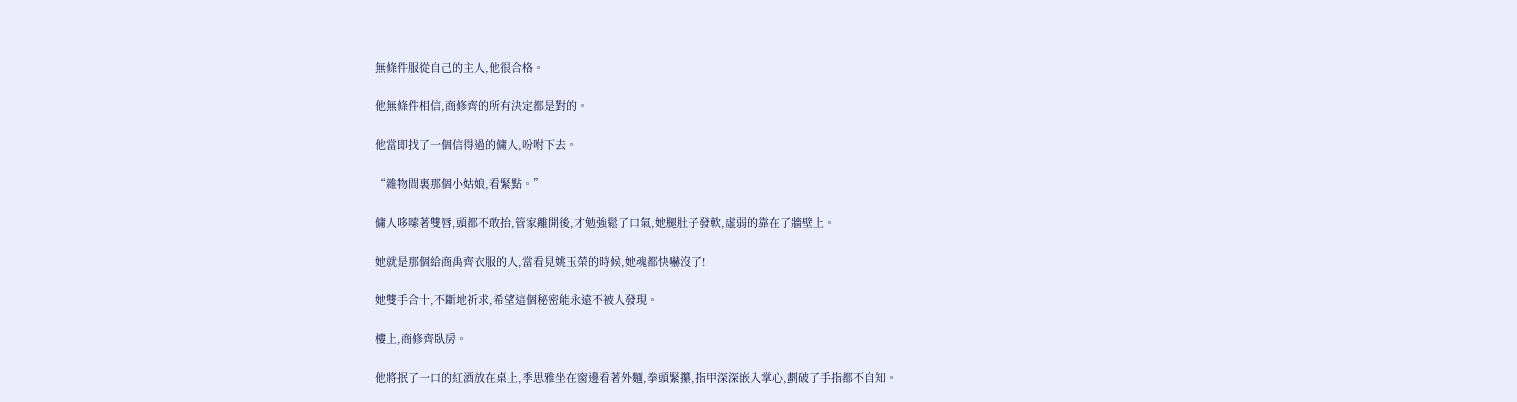無條件服從自己的主人,他很合格。

他無條件相信,商修齊的所有決定都是對的。

他當即找了一個信得過的傭人,吩咐下去。

“雜物間裏那個小姑娘,看緊點。”

傭人哆嗦著雙唇,頭都不敢抬,管家離開後,才勉強鬆了口氣,她腿肚子發軟,虛弱的靠在了牆壁上。

她就是那個給商禹齊衣服的人,當看見姚玉榮的時候,她魂都快嚇沒了!

她雙手合十,不斷地祈求,希望這個秘密能永遠不被人發現。

樓上,商修齊臥房。

他將抿了一口的紅酒放在桌上,季思雅坐在窗邊看著外麵,拳頭緊攥,指甲深深嵌入掌心,劃破了手指都不自知。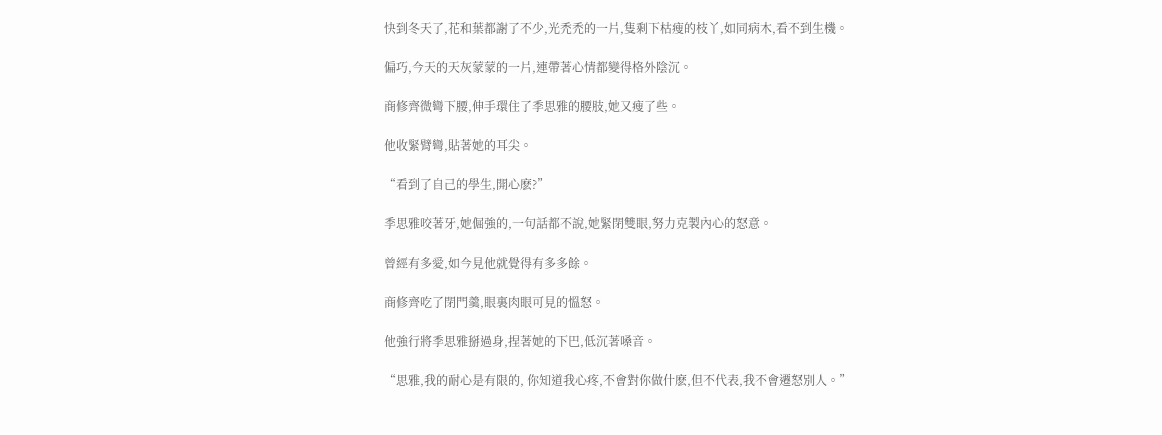快到冬天了,花和葉都謝了不少,光禿禿的一片,隻剩下枯瘦的枝丫,如同病木,看不到生機。

偏巧,今天的天灰蒙蒙的一片,連帶著心情都變得格外陰沉。

商修齊微彎下腰,伸手環住了季思雅的腰肢,她又瘦了些。

他收緊臂彎,貼著她的耳尖。

“看到了自己的學生,開心麽?”

季思雅咬著牙,她倔強的,一句話都不說,她緊閉雙眼,努力克製內心的怒意。

曾經有多愛,如今見他就覺得有多多餘。

商修齊吃了閉門羹,眼裏肉眼可見的慍怒。

他強行將季思雅掰過身,捏著她的下巴,低沉著嗓音。

“思雅,我的耐心是有限的, 你知道我心疼,不會對你做什麽,但不代表,我不會遷怒別人。”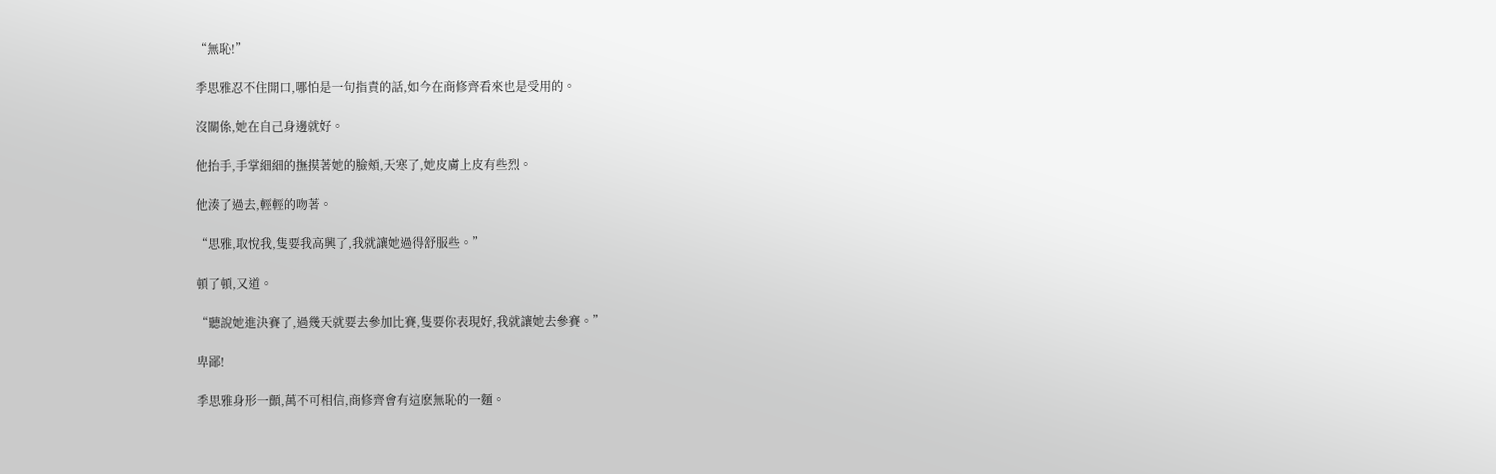“無恥!”

季思雅忍不住開口,哪怕是一句指責的話,如今在商修齊看來也是受用的。

沒關係,她在自己身邊就好。

他抬手,手掌細細的撫摸著她的臉頰,天寒了,她皮膚上皮有些烈。

他湊了過去,輕輕的吻著。

“思雅,取悅我,隻要我高興了,我就讓她過得舒服些。”

頓了頓,又道。

“聽說她進決賽了,過幾天就要去參加比賽,隻要你表現好,我就讓她去參賽。”

卑鄙!

季思雅身形一顫,萬不可相信,商修齊會有這麽無恥的一麵。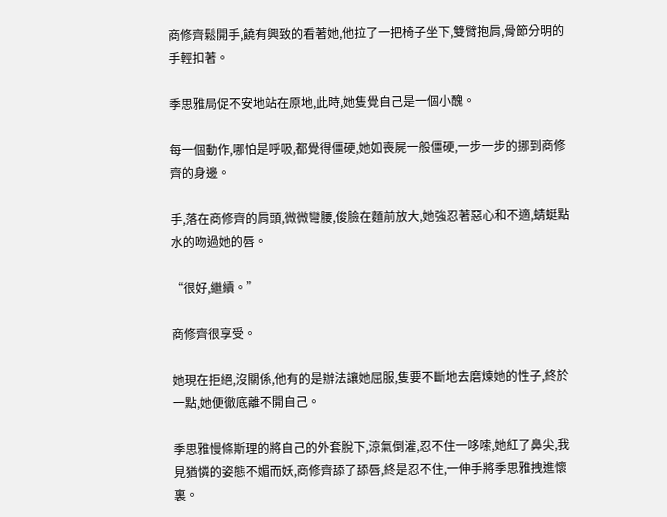商修齊鬆開手,饒有興致的看著她,他拉了一把椅子坐下,雙臂抱肩,骨節分明的手輕扣著。

季思雅局促不安地站在原地,此時,她隻覺自己是一個小醜。

每一個動作,哪怕是呼吸,都覺得僵硬,她如喪屍一般僵硬,一步一步的挪到商修齊的身邊。

手,落在商修齊的肩頭,微微彎腰,俊臉在麵前放大,她強忍著惡心和不適,蜻蜓點水的吻過她的唇。

“很好,繼續。”

商修齊很享受。

她現在拒絕,沒關係,他有的是辦法讓她屈服,隻要不斷地去磨煉她的性子,終於一點,她便徹底離不開自己。

季思雅慢條斯理的將自己的外套脫下,涼氣倒灌,忍不住一哆嗦,她紅了鼻尖,我見猶憐的姿態不媚而妖,商修齊舔了舔唇,終是忍不住,一伸手將季思雅拽進懷裏。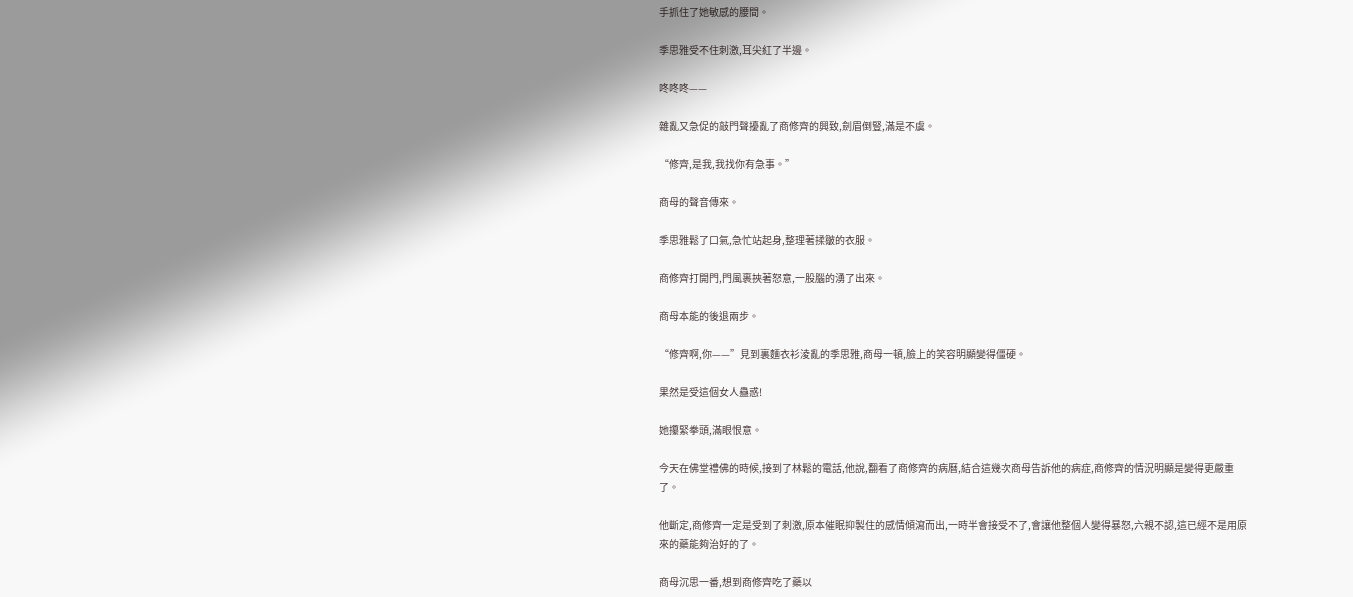手抓住了她敏感的腰間。

季思雅受不住刺激,耳尖紅了半邊。

咚咚咚——

雜亂又急促的敲門聲擾亂了商修齊的興致,劍眉倒豎,滿是不虞。

“修齊,是我,我找你有急事。”

商母的聲音傳來。

季思雅鬆了口氣,急忙站起身,整理著揉皺的衣服。

商修齊打開門,門風裹挾著怒意,一股腦的湧了出來。

商母本能的後退兩步。

“修齊啊,你——”見到裏麵衣衫淩亂的季思雅,商母一頓,臉上的笑容明顯變得僵硬。

果然是受這個女人蠱惑!

她攥緊拳頭,滿眼恨意。

今天在佛堂禮佛的時候,接到了林鬆的電話,他說,翻看了商修齊的病曆,結合這幾次商母告訴他的病症,商修齊的情況明顯是變得更嚴重了。

他斷定,商修齊一定是受到了刺激,原本催眠抑製住的感情傾瀉而出,一時半會接受不了,會讓他整個人變得暴怒,六親不認,這已經不是用原來的藥能夠治好的了。

商母沉思一番,想到商修齊吃了藥以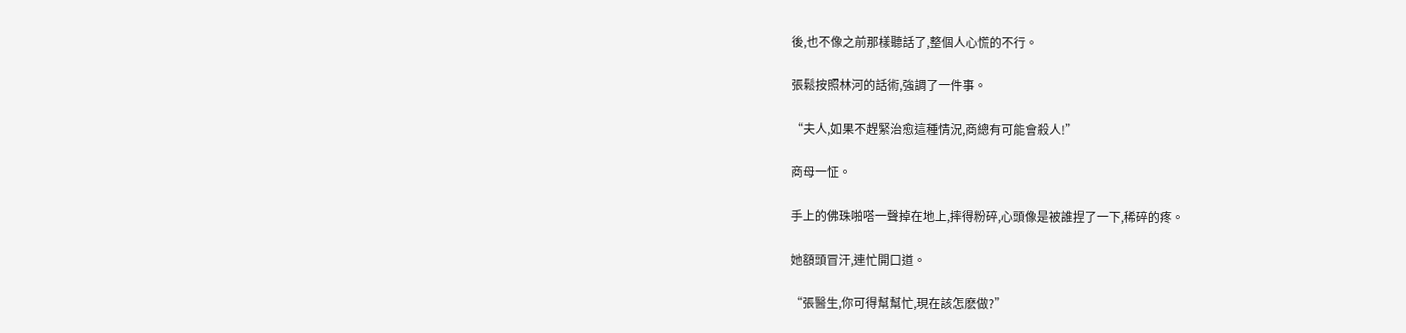後,也不像之前那樣聽話了,整個人心慌的不行。

張鬆按照林河的話術,強調了一件事。

“夫人,如果不趕緊治愈這種情況,商總有可能會殺人!”

商母一怔。

手上的佛珠啪嗒一聲掉在地上,摔得粉碎,心頭像是被誰捏了一下,稀碎的疼。

她額頭冒汗,連忙開口道。

“張醫生,你可得幫幫忙,現在該怎麽做?”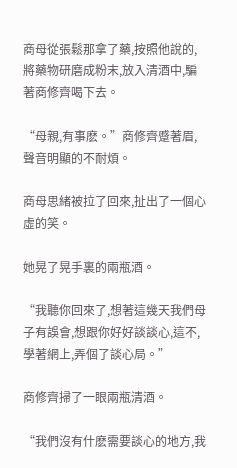商母從張鬆那拿了藥,按照他說的,將藥物研磨成粉末,放入清酒中,騙著商修齊喝下去。

“母親,有事麽。”商修齊蹙著眉,聲音明顯的不耐煩。

商母思緒被拉了回來,扯出了一個心虛的笑。

她晃了晃手裏的兩瓶酒。

“我聽你回來了,想著這幾天我們母子有誤會,想跟你好好談談心,這不,學著網上,弄個了談心局。”

商修齊掃了一眼兩瓶清酒。

“我們沒有什麽需要談心的地方,我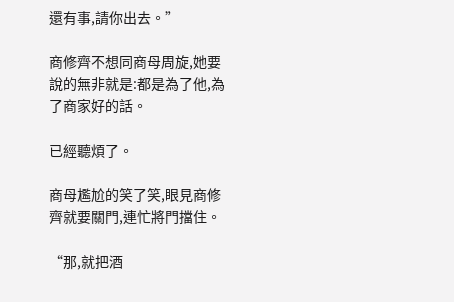還有事,請你出去。”

商修齊不想同商母周旋,她要說的無非就是:都是為了他,為了商家好的話。

已經聽煩了。

商母尷尬的笑了笑,眼見商修齊就要關門,連忙將門擋住。

“那,就把酒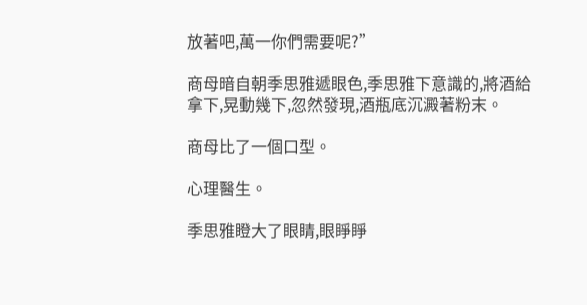放著吧,萬一你們需要呢?”

商母暗自朝季思雅遞眼色,季思雅下意識的,將酒給拿下,晃動幾下,忽然發現,酒瓶底沉澱著粉末。

商母比了一個口型。

心理醫生。

季思雅瞪大了眼睛,眼睜睜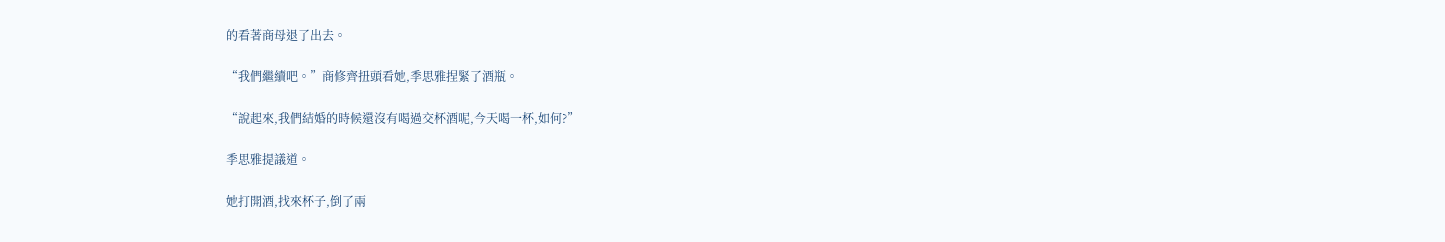的看著商母退了出去。

“我們繼續吧。”商修齊扭頭看她,季思雅捏緊了酒瓶。

“說起來,我們結婚的時候還沒有喝過交杯酒呢,今天喝一杯,如何?”

季思雅提議道。

她打開酒,找來杯子,倒了兩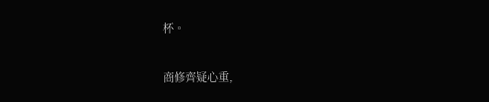杯。

商修齊疑心重,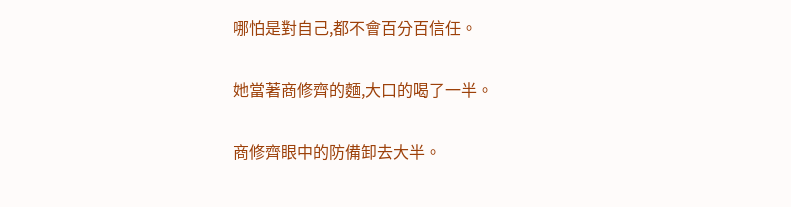哪怕是對自己,都不會百分百信任。

她當著商修齊的麵,大口的喝了一半。

商修齊眼中的防備卸去大半。